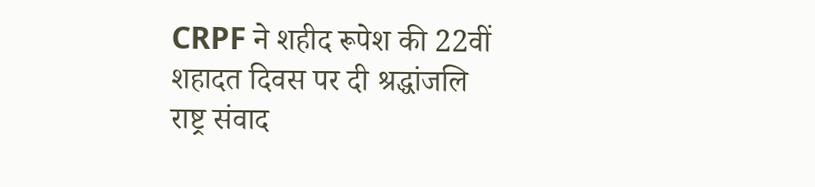CRPF ने शहीद रूपेश की 22वीं शहादत दिवस पर दी श्रद्धांजलि
राष्ट्र संवाद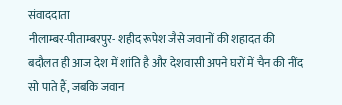संवाददाता
नीलाम्बर-पीताम्बरपुर- शहीद रूपेश जैसे जवानों की शहादत की बदौलत ही आज देश में शांति है और देशवासी अपने घरों में चैन की नींद सो पाते हैं, जबकि जवान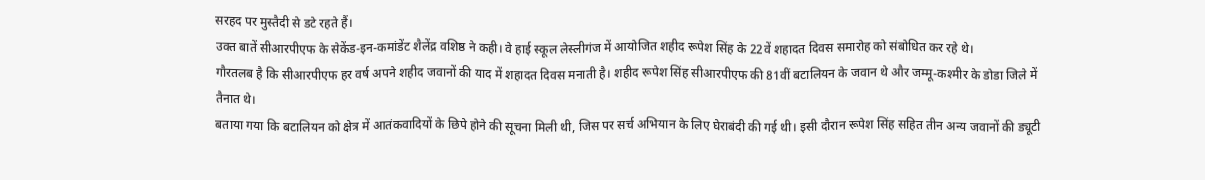सरहद पर मुस्तैदी से डटे रहते हैं।
उक्त बातें सीआरपीएफ के सेकेंड-इन-कमांडेंट शैलेंद्र वशिष्ठ ने कही। वे हाई स्कूल लेस्लीगंज में आयोजित शहीद रूपेश सिंह के 22वें शहादत दिवस समारोह को संबोधित कर रहे थे।
गौरतलब है कि सीआरपीएफ हर वर्ष अपने शहीद जवानों की याद में शहादत दिवस मनाती है। शहीद रूपेश सिंह सीआरपीएफ की 81वीं बटालियन के जवान थे और जम्मू-कश्मीर के डोडा जिले में तैनात थे।
बताया गया कि बटालियन को क्षेत्र में आतंकवादियों के छिपे होने की सूचना मिली थी, जिस पर सर्च अभियान के लिए घेराबंदी की गई थी। इसी दौरान रूपेश सिंह सहित तीन अन्य जवानों की ड्यूटी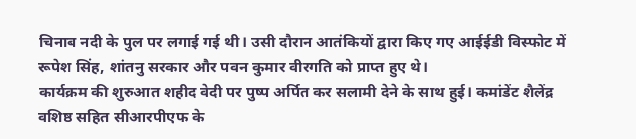चिनाब नदी के पुल पर लगाई गई थी। उसी दौरान आतंकियों द्वारा किए गए आईईडी विस्फोट में रूपेश सिंह, शांतनु सरकार और पवन कुमार वीरगति को प्राप्त हुए थे।
कार्यक्रम की शुरुआत शहीद वेदी पर पुष्प अर्पित कर सलामी देने के साथ हुई। कमांडेंट शैलेंद्र वशिष्ठ सहित सीआरपीएफ के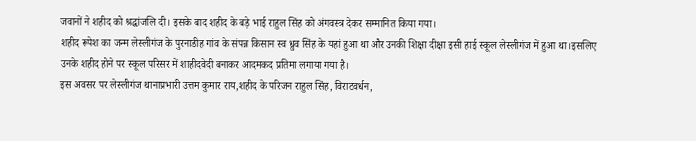जवानों ने शहीद को श्रद्धांजलि दी। इसके बाद शहीद के बड़े भाई राहुल सिंह को अंगवस्त्र देकर सम्मानित किया गया।
शहीद रूपेश का जन्म लेस्लीगंज के पुरनाडीह गांव के संपन्न किसान स्व ध्रुव सिंह के यहां हुआ था और उनकी शिक्षा दीक्षा इसी हाई स्कूल लेस्लीगंज में हुआ था।इसलिए उनके शहीद होने पर स्कूल परिसर में शाहीदवेदी बनाकर आदमकद प्रतिमा लगाया गया है।
इस अवसर पर लेस्लीगंज थानाप्रभारी उत्तम कुमार राय,शहीद के परिजन राहुल सिंह, विराटवर्धन,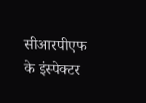सीआरपीएफ के इंस्पेक्टर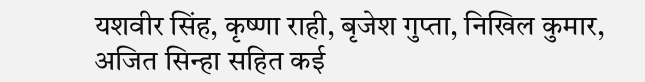यशवीर सिंह, कृष्णा राही, बृजेश गुप्ता, निखिल कुमार, अजित सिन्हा सहित कई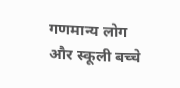गणमान्य लोग और स्कूली बच्चे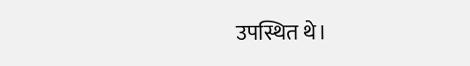उपस्थित थे।